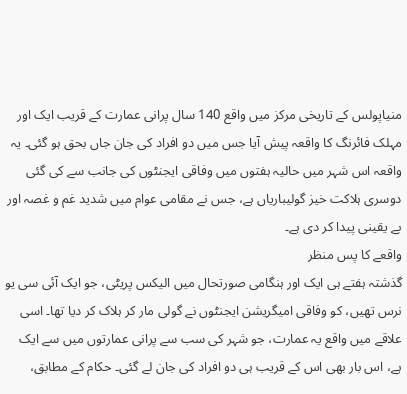منیاپولس کے تاریخی مرکز میں واقع 140 سال پرانی عمارت کے قریب ایک اور مہلک فائرنگ کا واقعہ پیش آیا جس میں دو افراد کی جان جاں بحق ہو گئی۔ یہ واقعہ اس شہر میں حالیہ ہفتوں میں وفاقی ایجنٹوں کی جانب سے کی گئی دوسری ہلاکت خیز گولیباریاں ہے، جس نے مقامی عوام میں شدید غم و غصہ اور بے یقینی پیدا کر دی ہے۔
واقعے کا پس منظر
گذشتہ ہفتے ہی ایک اور ہنگامی صورتحال میں الیکس پریٹی، جو ایک آئی سی یو نرس تھیں، کو وفاقی امیگریشن ایجنٹوں نے گولی مار کر ہلاک کر دیا تھا۔ اسی علاقے میں واقع یہ عمارت، جو شہر کی سب سے پرانی عمارتوں میں سے ایک ہے، اس بار بھی اس کے قریب ہی دو افراد کی جان لے گئی۔ حکام کے مطابق،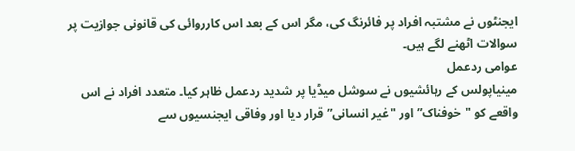ایجنٹوں نے مشتبہ افراد پر فائرنگ کی، مگر اس کے بعد اس کارروائی کی قانونی جوازیت پر سوالات اٹھنے لگے ہیں۔
عوامی ردعمل
مینیاپولس کے رہائشیوں نے سوشل میڈیا پر شدید ردعمل ظاہر کیا۔ متعدد افراد نے اس واقعے کو "خوفناک” اور "غیر انسانی” قرار دیا اور وفاقی ایجنسیوں سے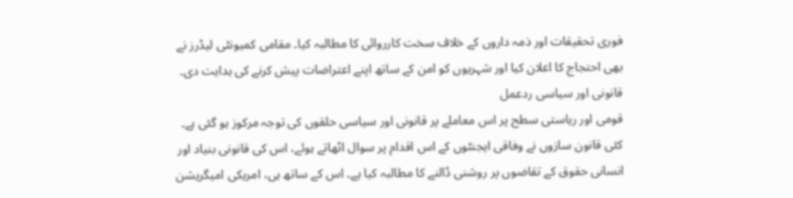فوری تحقیقات اور ذمہ داروں کے خلاف سخت کارروائی کا مطالبہ کیا۔ مقامی کمیونٹی لیڈرز نے بھی احتجاج کا اعلان کیا اور شہریوں کو امن کے ساتھ اپنے اعتراضات پیش کرنے کی ہدایت دی۔
قانونی اور سیاسی ردعمل
قومی اور ریاستی سطح پر اس معاملے پر قانونی اور سیاسی حلقوں کی توجہ مرکوز ہو گئی ہے۔ کئی قانون سازوں نے وفاقی ایجنٹوں کے اس اقدام پر سوال اٹھاتے ہوئے، اس کی قانونی بنیاد اور انسانی حقوق کے تقاضوں پر روشنی ڈالنے کا مطالبہ کیا ہے۔ اس کے ساتھ ہی، امریکی امیگریشن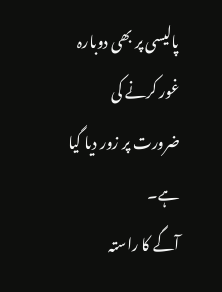پالیسی پر بھی دوبارہ غور کرنے کی ضرورت پر زور دیا گیا ہے۔
آگے کا راستہ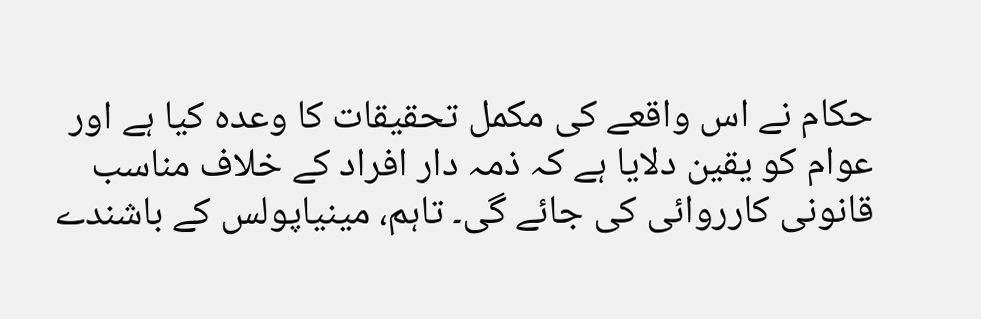حکام نے اس واقعے کی مکمل تحقیقات کا وعدہ کیا ہے اور عوام کو یقین دلایا ہے کہ ذمہ دار افراد کے خلاف مناسب قانونی کارروائی کی جائے گی۔ تاہم، مینیاپولس کے باشندے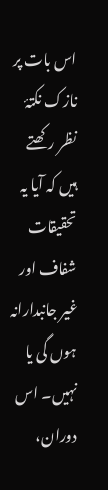اس بات پر نازک نکتۂ نظر رکھتے ہیں کہ آیا یہ تحقیقات شفاف اور غیر جانبدارانہ ہوں گی یا نہیں۔ اس دوران،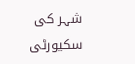شہر کی سکیورٹی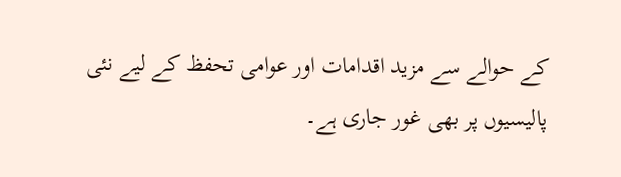کے حوالے سے مزید اقدامات اور عوامی تحفظ کے لیے نئی پالیسیوں پر بھی غور جاری ہے۔